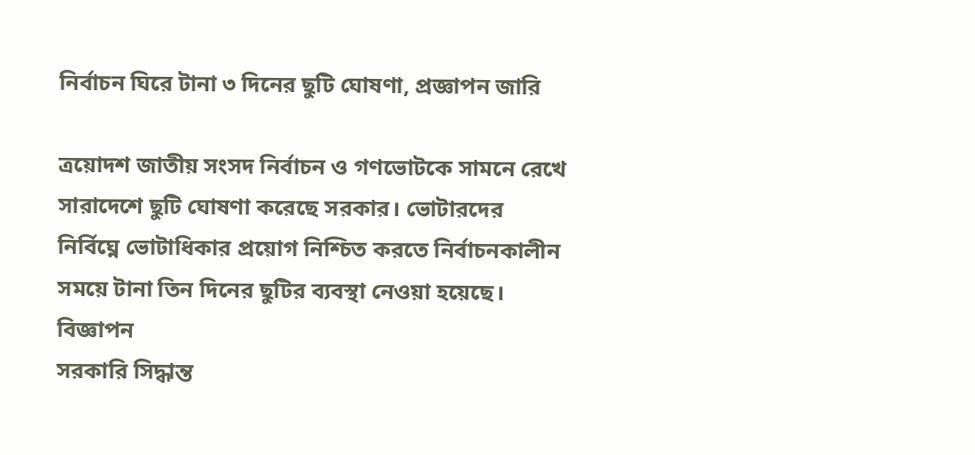নির্বাচন ঘিরে টানা ৩ দিনের ছুটি ঘোষণা, প্রজ্ঞাপন জারি

ত্রয়োদশ জাতীয় সংসদ নির্বাচন ও গণভোটকে সামনে রেখে সারাদেশে ছুটি ঘোষণা করেছে সরকার। ভোটারদের নির্বিঘ্নে ভোটাধিকার প্রয়োগ নিশ্চিত করতে নির্বাচনকালীন সময়ে টানা তিন দিনের ছুটির ব্যবস্থা নেওয়া হয়েছে।
বিজ্ঞাপন
সরকারি সিদ্ধান্ত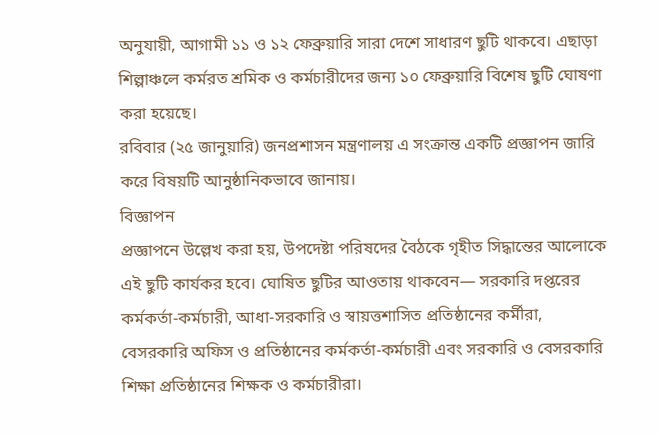অনুযায়ী, আগামী ১১ ও ১২ ফেব্রুয়ারি সারা দেশে সাধারণ ছুটি থাকবে। এছাড়া শিল্পাঞ্চলে কর্মরত শ্রমিক ও কর্মচারীদের জন্য ১০ ফেব্রুয়ারি বিশেষ ছুটি ঘোষণা করা হয়েছে।
রবিবার (২৫ জানুয়ারি) জনপ্রশাসন মন্ত্রণালয় এ সংক্রান্ত একটি প্রজ্ঞাপন জারি করে বিষয়টি আনুষ্ঠানিকভাবে জানায়।
বিজ্ঞাপন
প্রজ্ঞাপনে উল্লেখ করা হয়, উপদেষ্টা পরিষদের বৈঠকে গৃহীত সিদ্ধান্তের আলোকে এই ছুটি কার্যকর হবে। ঘোষিত ছুটির আওতায় থাকবেন— সরকারি দপ্তরের কর্মকর্তা-কর্মচারী, আধা-সরকারি ও স্বায়ত্তশাসিত প্রতিষ্ঠানের কর্মীরা, বেসরকারি অফিস ও প্রতিষ্ঠানের কর্মকর্তা-কর্মচারী এবং সরকারি ও বেসরকারি শিক্ষা প্রতিষ্ঠানের শিক্ষক ও কর্মচারীরা।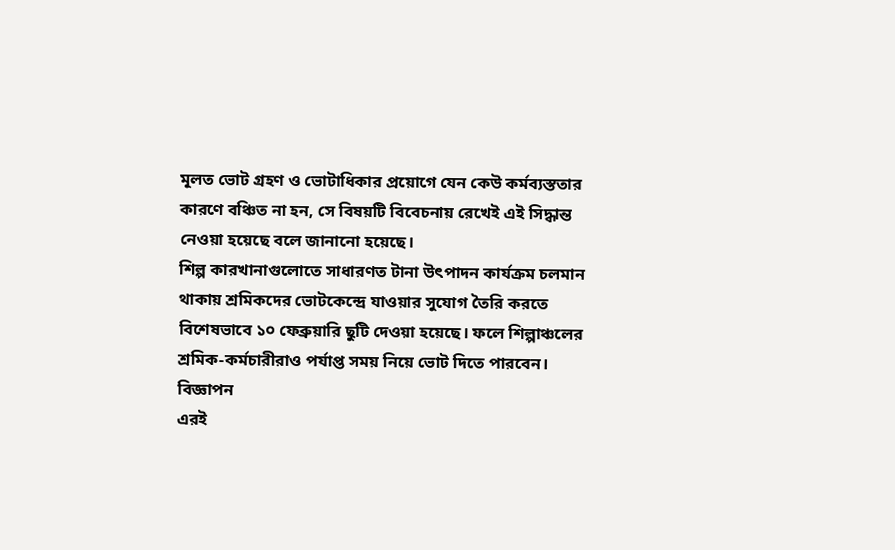মূলত ভোট গ্রহণ ও ভোটাধিকার প্রয়োগে যেন কেউ কর্মব্যস্ততার কারণে বঞ্চিত না হন, সে বিষয়টি বিবেচনায় রেখেই এই সিদ্ধান্ত নেওয়া হয়েছে বলে জানানো হয়েছে।
শিল্প কারখানাগুলোতে সাধারণত টানা উৎপাদন কার্যক্রম চলমান থাকায় শ্রমিকদের ভোটকেন্দ্রে যাওয়ার সুযোগ তৈরি করতে বিশেষভাবে ১০ ফেব্রুয়ারি ছুটি দেওয়া হয়েছে। ফলে শিল্পাঞ্চলের শ্রমিক-কর্মচারীরাও পর্যাপ্ত সময় নিয়ে ভোট দিতে পারবেন।
বিজ্ঞাপন
এরই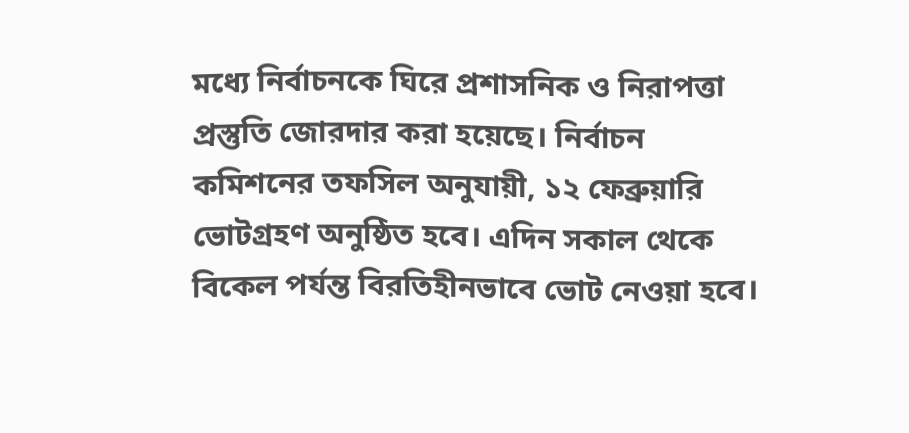মধ্যে নির্বাচনকে ঘিরে প্রশাসনিক ও নিরাপত্তা প্রস্তুতি জোরদার করা হয়েছে। নির্বাচন কমিশনের তফসিল অনুযায়ী, ১২ ফেব্রুয়ারি ভোটগ্রহণ অনুষ্ঠিত হবে। এদিন সকাল থেকে বিকেল পর্যন্ত বিরতিহীনভাবে ভোট নেওয়া হবে।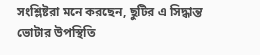সংশ্লিষ্টরা মনে করছেন, ছুটির এ সিদ্ধান্ত ভোটার উপস্থিতি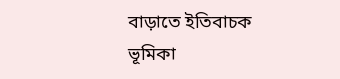বাড়াতে ইতিবাচক ভূমিকা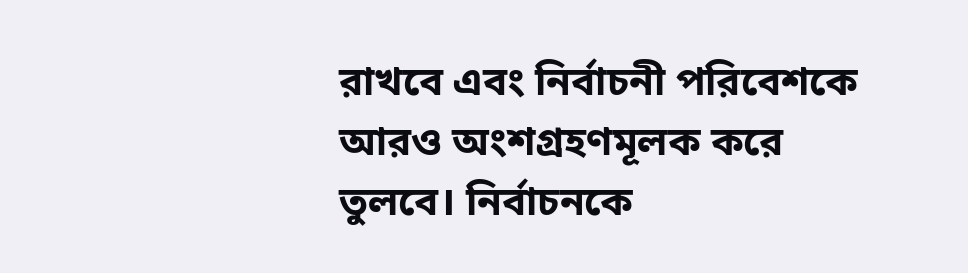রাখবে এবং নির্বাচনী পরিবেশকে আরও অংশগ্রহণমূলক করে তুলবে। নির্বাচনকে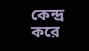কেন্দ্র করে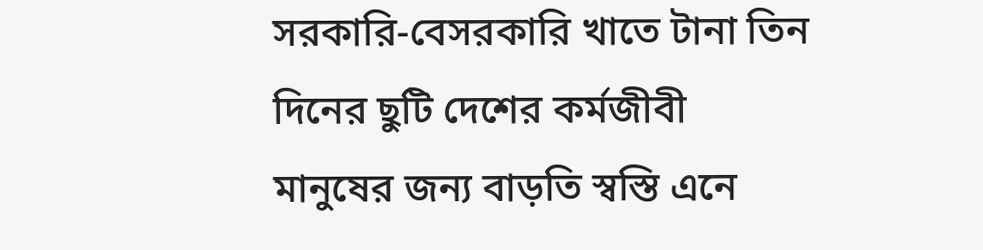সরকারি-বেসরকারি খাতে টানা তিন দিনের ছুটি দেশের কর্মজীবী মানুষের জন্য বাড়তি স্বস্তি এনে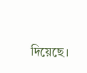দিয়েছে।